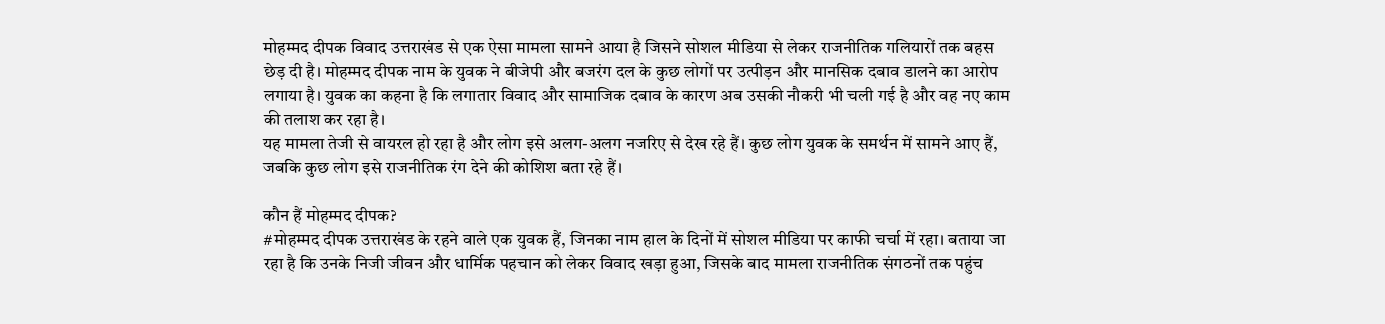मोहम्मद दीपक विवाद उत्तराखंड से एक ऐसा मामला सामने आया है जिसने सोशल मीडिया से लेकर राजनीतिक गलियारों तक बहस छेड़ दी है। मोहम्मद दीपक नाम के युवक ने बीजेपी और बजरंग दल के कुछ लोगों पर उत्पीड़न और मानसिक दबाव डालने का आरोप लगाया है। युवक का कहना है कि लगातार विवाद और सामाजिक दबाव के कारण अब उसकी नौकरी भी चली गई है और वह नए काम की तलाश कर रहा है।
यह मामला तेजी से वायरल हो रहा है और लोग इसे अलग-अलग नजरिए से देख रहे हैं। कुछ लोग युवक के समर्थन में सामने आए हैं, जबकि कुछ लोग इसे राजनीतिक रंग देने की कोशिश बता रहे हैं।

कौन हैं मोहम्मद दीपक?
#मोहम्मद दीपक उत्तराखंड के रहने वाले एक युवक हैं, जिनका नाम हाल के दिनों में सोशल मीडिया पर काफी चर्चा में रहा। बताया जा रहा है कि उनके निजी जीवन और धार्मिक पहचान को लेकर विवाद खड़ा हुआ, जिसके बाद मामला राजनीतिक संगठनों तक पहुंच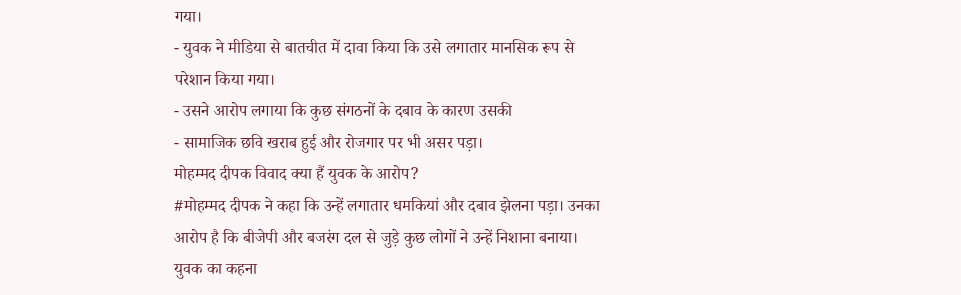गया।
- युवक ने मीडिया से बातचीत में दावा किया कि उसे लगातार मानसिक रूप से परेशान किया गया।
- उसने आरोप लगाया कि कुछ संगठनों के दबाव के कारण उसकी
- सामाजिक छवि खराब हुई और रोजगार पर भी असर पड़ा।
मोहम्मद दीपक विवाद क्या हैं युवक के आरोप?
#मोहम्मद दीपक ने कहा कि उन्हें लगातार धमकियां और दबाव झेलना पड़ा। उनका आरोप है कि बीजेपी और बजरंग दल से जुड़े कुछ लोगों ने उन्हें निशाना बनाया। युवक का कहना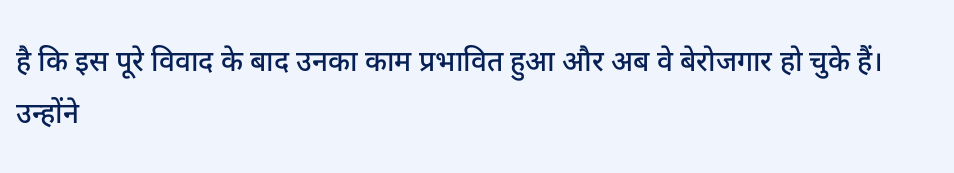है कि इस पूरे विवाद के बाद उनका काम प्रभावित हुआ और अब वे बेरोजगार हो चुके हैं।
उन्होंने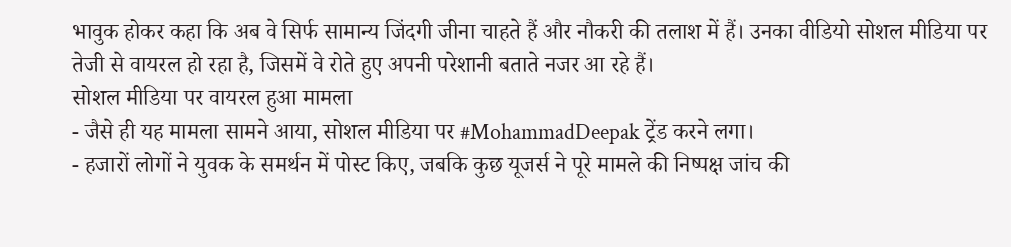भावुक होकर कहा कि अब वे सिर्फ सामान्य जिंदगी जीना चाहते हैं और नौकरी की तलाश में हैं। उनका वीडियो सोशल मीडिया पर तेजी से वायरल हो रहा है, जिसमें वे रोते हुए अपनी परेशानी बताते नजर आ रहे हैं।
सोशल मीडिया पर वायरल हुआ मामला
- जैसे ही यह मामला सामने आया, सोशल मीडिया पर #MohammadDeepak ट्रेंड करने लगा।
- हजारों लोगों ने युवक के समर्थन में पोस्ट किए, जबकि कुछ यूजर्स ने पूरे मामले की निष्पक्ष जांच की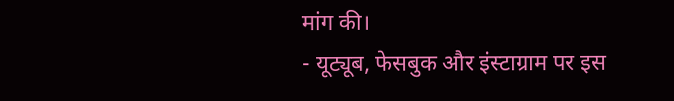मांग की।
- यूट्यूब, फेसबुक और इंस्टाग्राम पर इस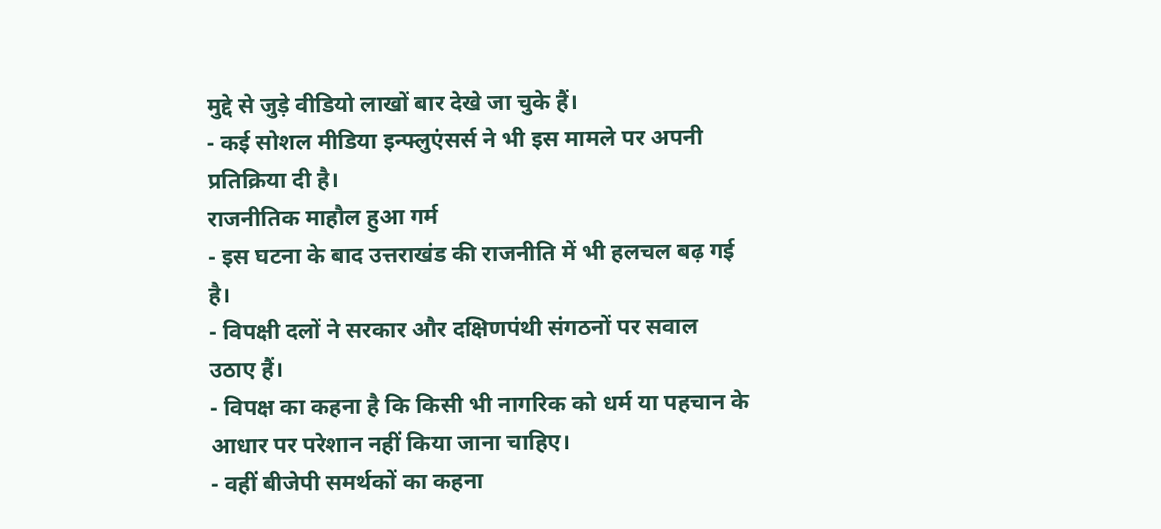मुद्दे से जुड़े वीडियो लाखों बार देखे जा चुके हैं।
- कई सोशल मीडिया इन्फ्लुएंसर्स ने भी इस मामले पर अपनी प्रतिक्रिया दी है।
राजनीतिक माहौल हुआ गर्म
- इस घटना के बाद उत्तराखंड की राजनीति में भी हलचल बढ़ गई है।
- विपक्षी दलों ने सरकार और दक्षिणपंथी संगठनों पर सवाल उठाए हैं।
- विपक्ष का कहना है कि किसी भी नागरिक को धर्म या पहचान के आधार पर परेशान नहीं किया जाना चाहिए।
- वहीं बीजेपी समर्थकों का कहना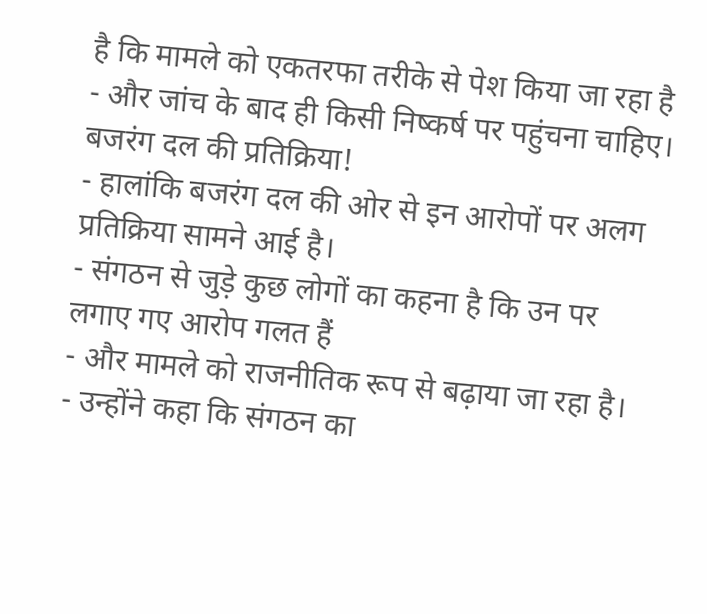है कि मामले को एकतरफा तरीके से पेश किया जा रहा है
- और जांच के बाद ही किसी निष्कर्ष पर पहुंचना चाहिए।
बजरंग दल की प्रतिक्रिया!
- हालांकि बजरंग दल की ओर से इन आरोपों पर अलग प्रतिक्रिया सामने आई है।
- संगठन से जुड़े कुछ लोगों का कहना है कि उन पर लगाए गए आरोप गलत हैं
- और मामले को राजनीतिक रूप से बढ़ाया जा रहा है।
- उन्होंने कहा कि संगठन का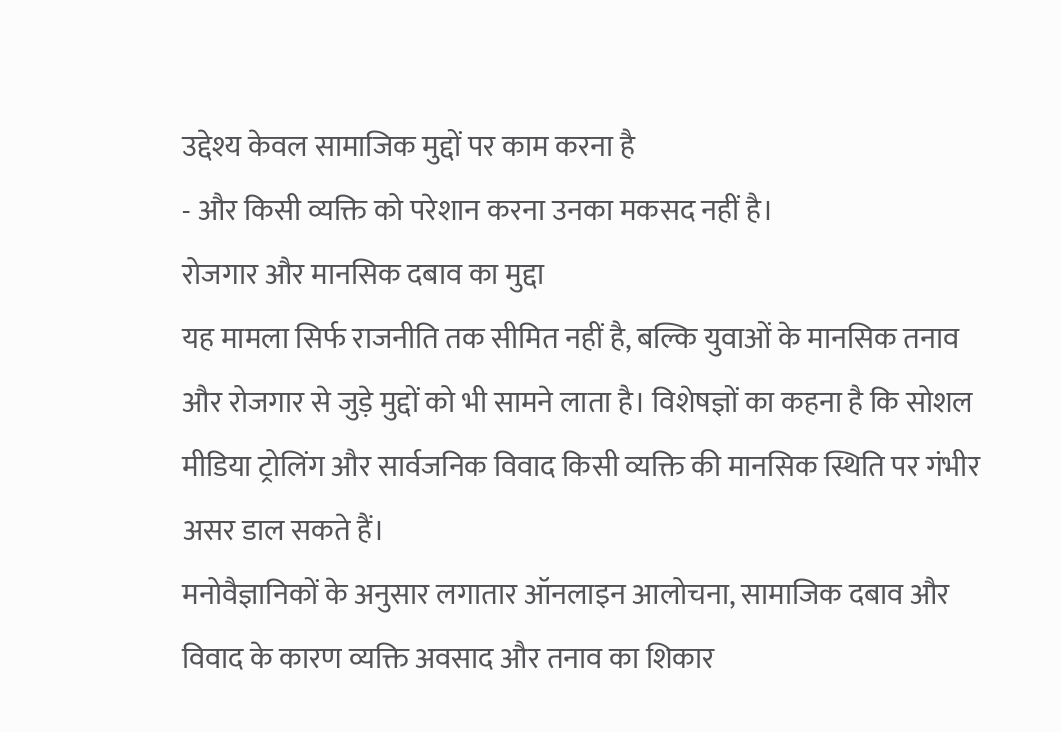उद्देश्य केवल सामाजिक मुद्दों पर काम करना है
- और किसी व्यक्ति को परेशान करना उनका मकसद नहीं है।
रोजगार और मानसिक दबाव का मुद्दा
यह मामला सिर्फ राजनीति तक सीमित नहीं है, बल्कि युवाओं के मानसिक तनाव और रोजगार से जुड़े मुद्दों को भी सामने लाता है। विशेषज्ञों का कहना है कि सोशल मीडिया ट्रोलिंग और सार्वजनिक विवाद किसी व्यक्ति की मानसिक स्थिति पर गंभीर असर डाल सकते हैं।
मनोवैज्ञानिकों के अनुसार लगातार ऑनलाइन आलोचना, सामाजिक दबाव और विवाद के कारण व्यक्ति अवसाद और तनाव का शिकार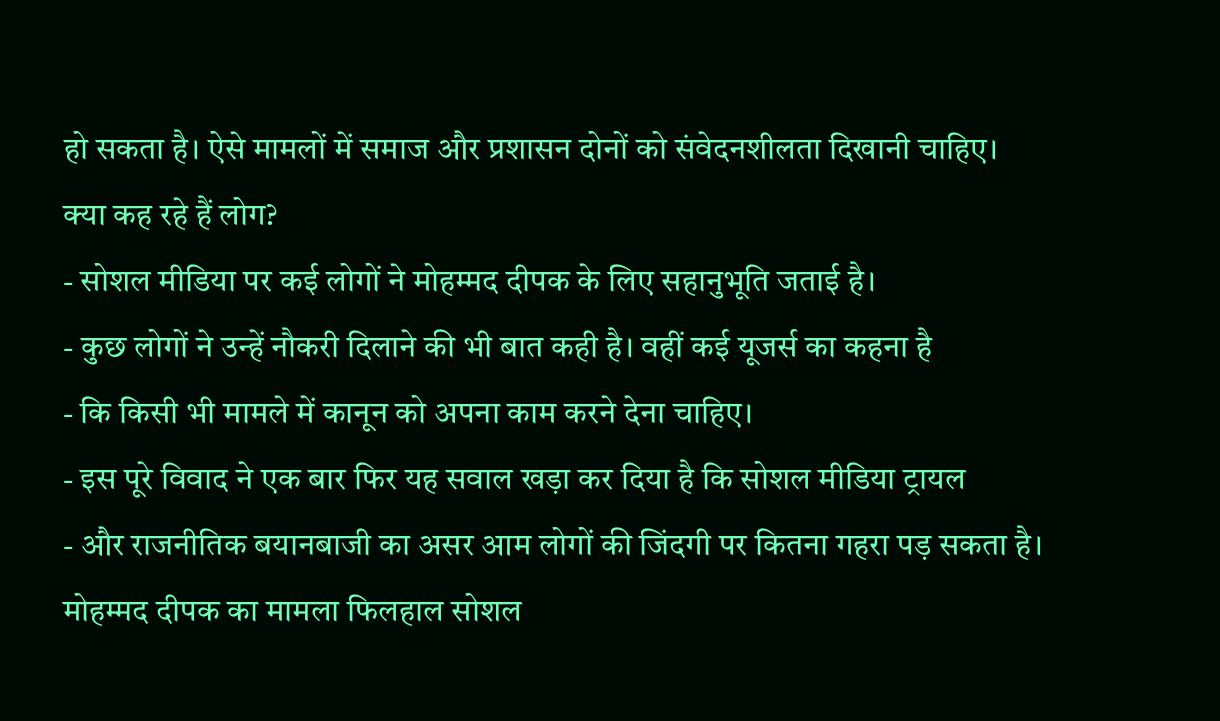हो सकता है। ऐसे मामलों में समाज और प्रशासन दोनों को संवेदनशीलता दिखानी चाहिए।
क्या कह रहे हैं लोग?
- सोशल मीडिया पर कई लोगों ने मोहम्मद दीपक के लिए सहानुभूति जताई है।
- कुछ लोगों ने उन्हें नौकरी दिलाने की भी बात कही है। वहीं कई यूजर्स का कहना है
- कि किसी भी मामले में कानून को अपना काम करने देना चाहिए।
- इस पूरे विवाद ने एक बार फिर यह सवाल खड़ा कर दिया है कि सोशल मीडिया ट्रायल
- और राजनीतिक बयानबाजी का असर आम लोगों की जिंदगी पर कितना गहरा पड़ सकता है।
मोहम्मद दीपक का मामला फिलहाल सोशल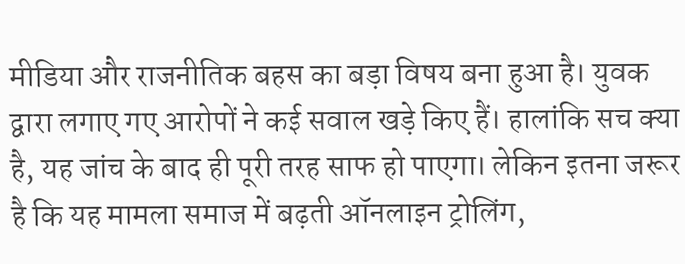मीडिया और राजनीतिक बहस का बड़ा विषय बना हुआ है। युवक द्वारा लगाए गए आरोपों ने कई सवाल खड़े किए हैं। हालांकि सच क्या है, यह जांच के बाद ही पूरी तरह साफ हो पाएगा। लेकिन इतना जरूर है कि यह मामला समाज में बढ़ती ऑनलाइन ट्रोलिंग,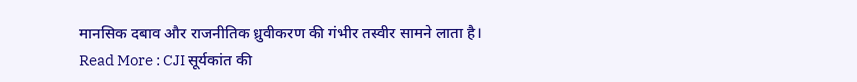मानसिक दबाव और राजनीतिक ध्रुवीकरण की गंभीर तस्वीर सामने लाता है।
Read More : CJI सूर्यकांत की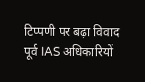टिप्पणी पर बढ़ा विवाद पूर्व IAS अधिकारियों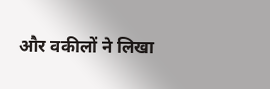और वकीलों ने लिखा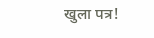खुला पत्र!